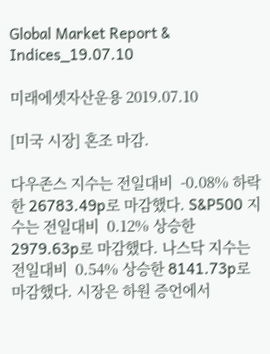Global Market Report & Indices_19.07.10

미래에셋자산운용 2019.07.10

[미국 시장] 혼조 마감.

다우존스 지수는 전일대비  -0.08% 하락한 26783.49p로 마감했다. S&P500 지수는 전일대비  0.12% 상승한 2979.63p로 마감했다. 나스닥 지수는 전일대비  0.54% 상승한 8141.73p로 마감했다. 시장은 하원 증언에서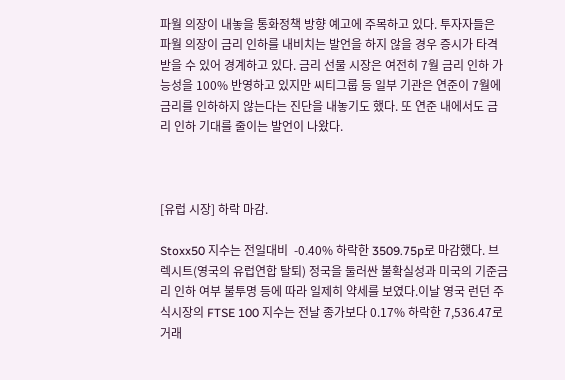파월 의장이 내놓을 통화정책 방향 예고에 주목하고 있다. 투자자들은 파월 의장이 금리 인하를 내비치는 발언을 하지 않을 경우 증시가 타격받을 수 있어 경계하고 있다. 금리 선물 시장은 여전히 7월 금리 인하 가능성을 100% 반영하고 있지만 씨티그룹 등 일부 기관은 연준이 7월에 금리를 인하하지 않는다는 진단을 내놓기도 했다. 또 연준 내에서도 금리 인하 기대를 줄이는 발언이 나왔다.



[유럽 시장] 하락 마감.

Stoxx50 지수는 전일대비  -0.40% 하락한 3509.75p로 마감했다. 브렉시트(영국의 유럽연합 탈퇴) 정국을 둘러싼 불확실성과 미국의 기준금리 인하 여부 불투명 등에 따라 일제히 약세를 보였다.이날 영국 런던 주식시장의 FTSE 100 지수는 전날 종가보다 0.17% 하락한 7,536.47로 거래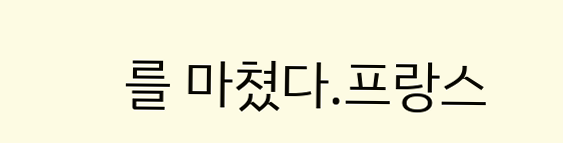를 마쳤다.프랑스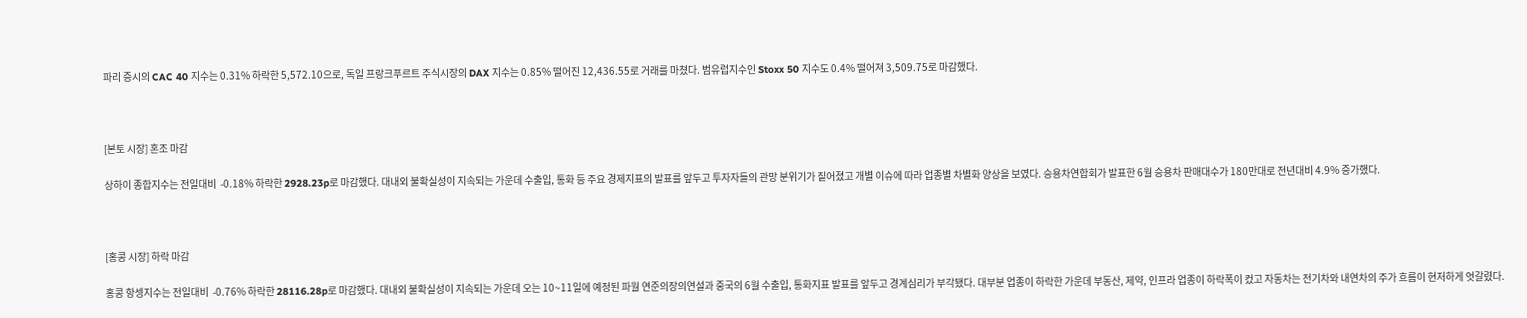파리 증시의 CAC 40 지수는 0.31% 하락한 5,572.10으로, 독일 프랑크푸르트 주식시장의 DAX 지수는 0.85% 떨어진 12,436.55로 거래를 마쳤다. 범유럽지수인 Stoxx 50 지수도 0.4% 떨어져 3,509.75로 마감했다.



[본토 시장] 혼조 마감

상하이 종합지수는 전일대비  -0.18% 하락한 2928.23p로 마감했다. 대내외 불확실성이 지속되는 가운데 수출입, 통화 등 주요 경제지표의 발표를 앞두고 투자자들의 관망 분위기가 짙어졌고 개별 이슈에 따라 업종별 차별화 양상을 보였다. 승용차연합회가 발표한 6월 승용차 판매대수가 180만대로 전년대비 4.9% 증가했다.



[홍콩 시장] 하락 마감

홍콩 항셍지수는 전일대비  -0.76% 하락한 28116.28p로 마감했다. 대내외 불확실성이 지속되는 가운데 오는 10~11일에 예정된 파월 연준의장의연설과 중국의 6월 수출입, 통화지표 발표를 앞두고 경계심리가 부각됐다. 대부분 업종이 하락한 가운데 부동산, 제약, 인프라 업종이 하락폭이 컸고 자동차는 전기차와 내연차의 주가 흐름이 현저하게 엇갈렸다.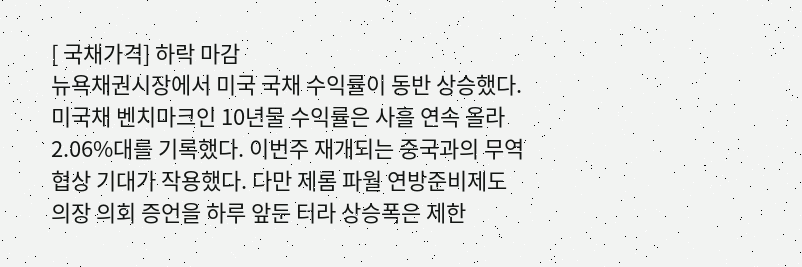[ 국채가격] 하락 마감
뉴욕채권시장에서 미국 국채 수익률이 동반 상승했다. 미국채 벤치마크인 10년물 수익률은 사흘 연속 올라 2.06%대를 기록했다. 이번주 재개되는 중국과의 무역협상 기대가 작용했다. 다만 제롬 파월 연방준비제도 의장 의회 증언을 하루 앞둔 터라 상승폭은 제한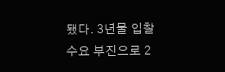됐다. 3년물 입찰 수요 부진으로 2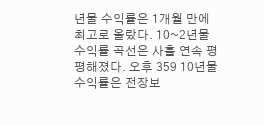년물 수익률은 1개월 만에 최고로 올랐다. 10~2년물 수익률 곡선은 사흘 연속 평평해졌다. 오후 359 10년물 수익률은 전장보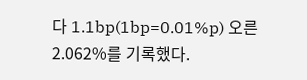다 1.1bp(1bp=0.01%p) 오른 2.062%를 기록했다.